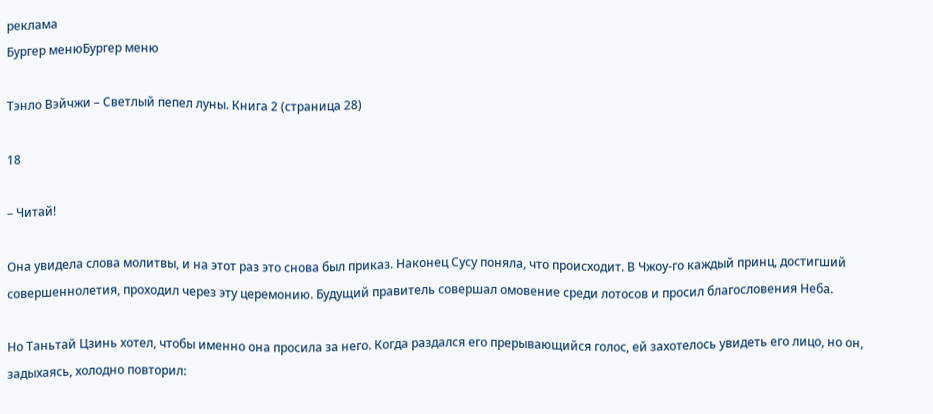реклама
Бургер менюБургер меню

Тэнло Вэйчжи – Светлый пепел луны. Книга 2 (страница 28)

18

– Читай!

Она увидела слова молитвы, и на этот раз это снова был приказ. Наконец Сусу поняла, что происходит. В Чжоу-го каждый принц, достигший совершеннолетия, проходил через эту церемонию. Будущий правитель совершал омовение среди лотосов и просил благословения Неба.

Но Таньтай Цзинь хотел, чтобы именно она просила за него. Когда раздался его прерывающийся голос, ей захотелось увидеть его лицо, но он, задыхаясь, холодно повторил: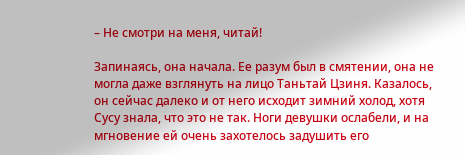– Не смотри на меня, читай!

Запинаясь, она начала. Ее разум был в смятении, она не могла даже взглянуть на лицо Таньтай Цзиня. Казалось, он сейчас далеко и от него исходит зимний холод, хотя Сусу знала, что это не так. Ноги девушки ослабели, и на мгновение ей очень захотелось задушить его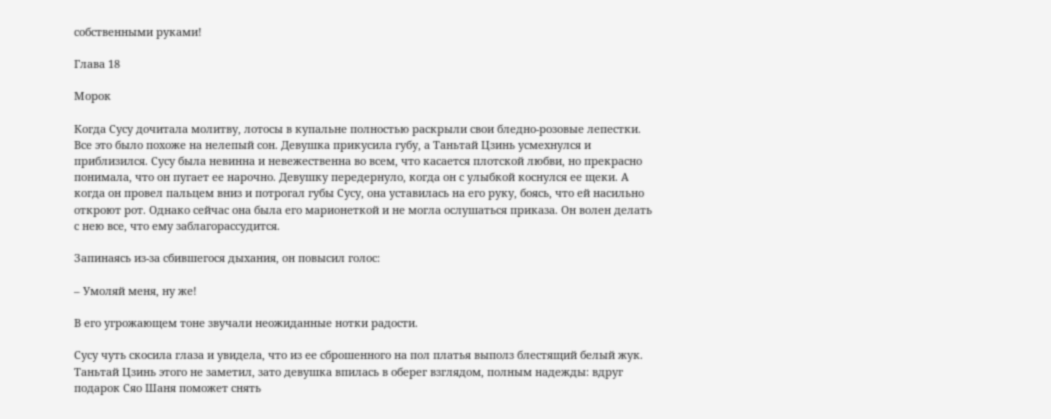собственными руками!

Глава 18

Морок

Когда Сусу дочитала молитву, лотосы в купальне полностью раскрыли свои бледно-розовые лепестки. Все это было похоже на нелепый сон. Девушка прикусила губу, а Таньтай Цзинь усмехнулся и приблизился. Сусу была невинна и невежественна во всем, что касается плотской любви, но прекрасно понимала, что он пугает ее нарочно. Девушку передернуло, когда он с улыбкой коснулся ее щеки. А когда он провел пальцем вниз и потрогал губы Сусу, она уставилась на его руку, боясь, что ей насильно откроют рот. Однако сейчас она была его марионеткой и не могла ослушаться приказа. Он волен делать с нею все, что ему заблагорассудится.

Запинаясь из-за сбившегося дыхания, он повысил голос:

– Умоляй меня, ну же!

В его угрожающем тоне звучали неожиданные нотки радости.

Сусу чуть скосила глаза и увидела, что из ее сброшенного на пол платья выполз блестящий белый жук. Таньтай Цзинь этого не заметил, зато девушка впилась в оберег взглядом, полным надежды: вдруг подарок Сяо Шаня поможет снять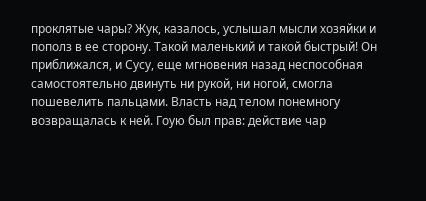проклятые чары? Жук, казалось, услышал мысли хозяйки и пополз в ее сторону. Такой маленький и такой быстрый! Он приближался, и Сусу, еще мгновения назад неспособная самостоятельно двинуть ни рукой, ни ногой, смогла пошевелить пальцами. Власть над телом понемногу возвращалась к ней. Гоую был прав: действие чар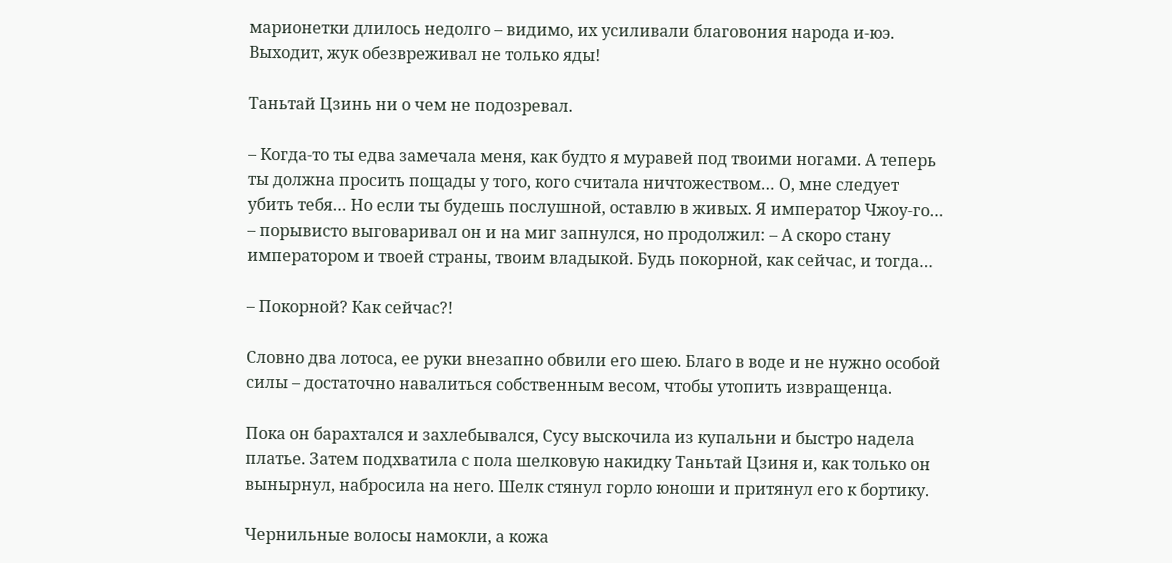марионетки длилось недолго – видимо, их усиливали благовония народа и-юэ. Выходит, жук обезвреживал не только яды!

Таньтай Цзинь ни о чем не подозревал.

– Когда-то ты едва замечала меня, как будто я муравей под твоими ногами. А теперь ты должна просить пощады у того, кого считала ничтожеством… О, мне следует убить тебя… Но если ты будешь послушной, оставлю в живых. Я император Чжоу-го… – порывисто выговаривал он и на миг запнулся, но продолжил: – А скоро стану императором и твоей страны, твоим владыкой. Будь покорной, как сейчас, и тогда…

– Покорной? Как сейчас?!

Словно два лотоса, ее руки внезапно обвили его шею. Благо в воде и не нужно особой силы – достаточно навалиться собственным весом, чтобы утопить извращенца.

Пока он барахтался и захлебывался, Сусу выскочила из купальни и быстро надела платье. Затем подхватила с пола шелковую накидку Таньтай Цзиня и, как только он вынырнул, набросила на него. Шелк стянул горло юноши и притянул его к бортику.

Чернильные волосы намокли, а кожа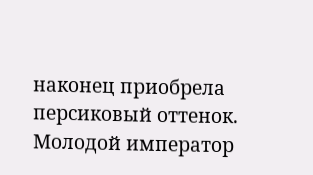наконец приобрела персиковый оттенок. Молодой император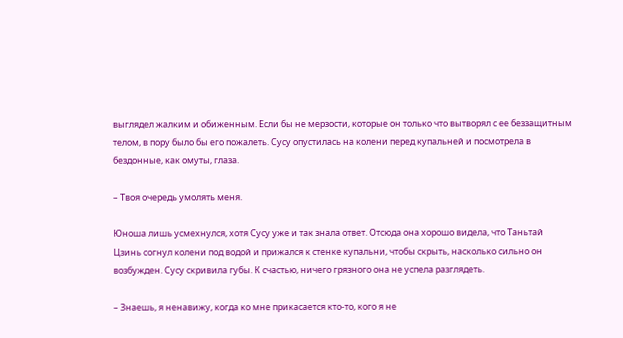выглядел жалким и обиженным. Если бы не мерзости, которые он только что вытворял с ее беззащитным телом, в пору было бы его пожалеть. Сусу опустилась на колени перед купальней и посмотрела в бездонные, как омуты, глаза.

– Твоя очередь умолять меня.

Юноша лишь усмехнулся, хотя Сусу уже и так знала ответ. Отсюда она хорошо видела, что Таньтай Цзинь согнул колени под водой и прижался к стенке купальни, чтобы скрыть, насколько сильно он возбужден. Сусу скривила губы. К счастью, ничего грязного она не успела разглядеть.

– Знаешь, я ненавижу, когда ко мне прикасается кто-то, кого я не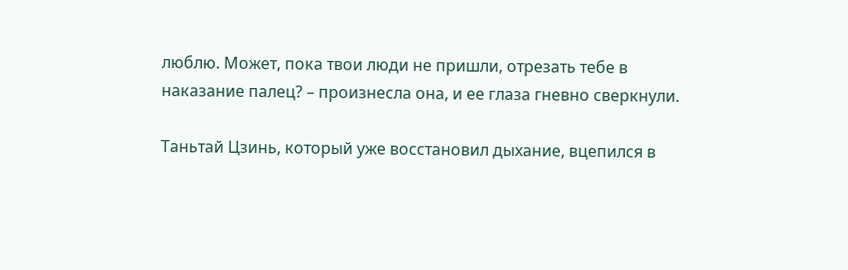люблю. Может, пока твои люди не пришли, отрезать тебе в наказание палец? – произнесла она, и ее глаза гневно сверкнули.

Таньтай Цзинь, который уже восстановил дыхание, вцепился в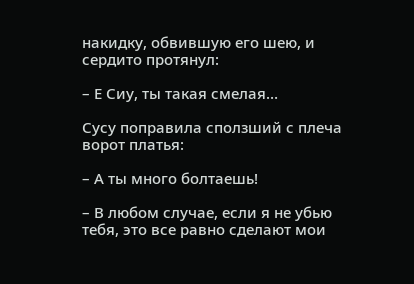накидку, обвившую его шею, и сердито протянул:

– Е Сиу, ты такая смелая…

Сусу поправила сползший с плеча ворот платья:

– А ты много болтаешь!

– В любом случае, если я не убью тебя, это все равно сделают мои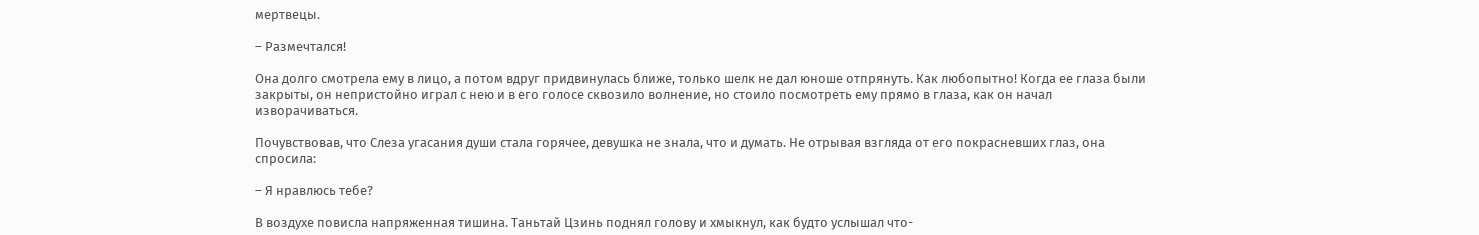мертвецы.

– Размечтался!

Она долго смотрела ему в лицо, а потом вдруг придвинулась ближе, только шелк не дал юноше отпрянуть. Как любопытно! Когда ее глаза были закрыты, он непристойно играл с нею и в его голосе сквозило волнение, но стоило посмотреть ему прямо в глаза, как он начал изворачиваться.

Почувствовав, что Слеза угасания души стала горячее, девушка не знала, что и думать. Не отрывая взгляда от его покрасневших глаз, она спросила:

– Я нравлюсь тебе?

В воздухе повисла напряженная тишина. Таньтай Цзинь поднял голову и хмыкнул, как будто услышал что-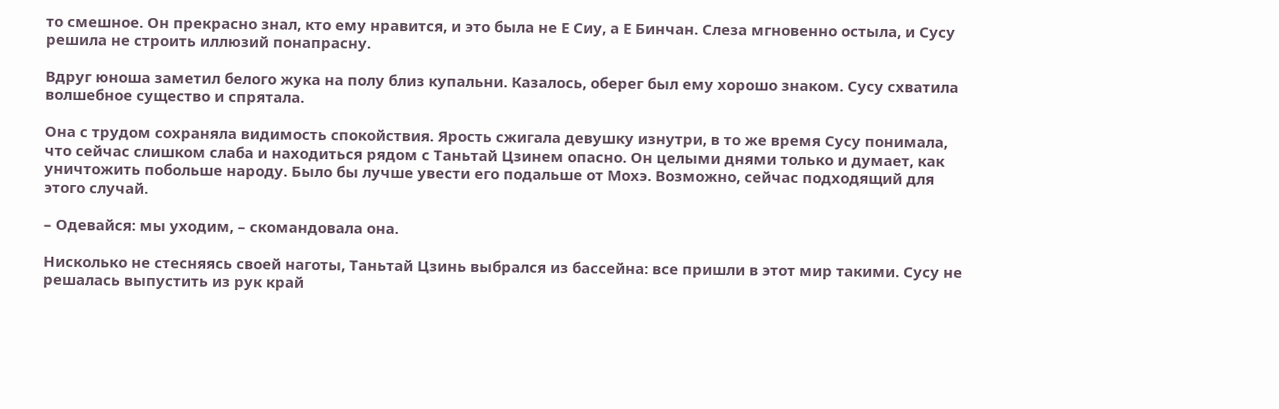то смешное. Он прекрасно знал, кто ему нравится, и это была не Е Сиу, а Е Бинчан. Слеза мгновенно остыла, и Сусу решила не строить иллюзий понапрасну.

Вдруг юноша заметил белого жука на полу близ купальни. Казалось, оберег был ему хорошо знаком. Сусу схватила волшебное существо и спрятала.

Она с трудом сохраняла видимость спокойствия. Ярость сжигала девушку изнутри, в то же время Сусу понимала, что сейчас слишком слаба и находиться рядом с Таньтай Цзинем опасно. Он целыми днями только и думает, как уничтожить побольше народу. Было бы лучше увести его подальше от Мохэ. Возможно, сейчас подходящий для этого случай.

– Одевайся: мы уходим, – скомандовала она.

Нисколько не стесняясь своей наготы, Таньтай Цзинь выбрался из бассейна: все пришли в этот мир такими. Сусу не решалась выпустить из рук край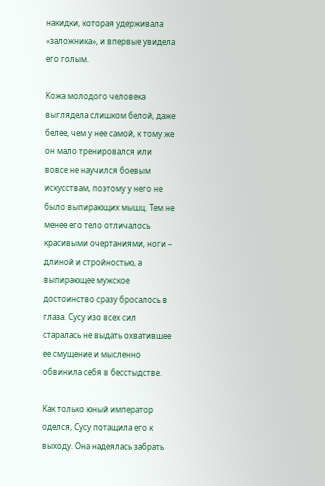накидки, которая удерживала «заложника», и впервые увидела его голым.

Кожа молодого человека выглядела слишком белой, даже белее, чем у нее самой, к тому же он мало тренировался или вовсе не научился боевым искусствам, поэтому у него не было выпирающих мышц. Тем не менее его тело отличалось красивыми очертаниями, ноги – длиной и стройностью, а выпирающее мужское достоинство сразу бросалось в глаза. Сусу изо всех сил старалась не выдать охватившее ее смущение и мысленно обвинила себя в бесстыдстве.

Как только юный император оделся, Сусу потащила его к выходу. Она надеялась забрать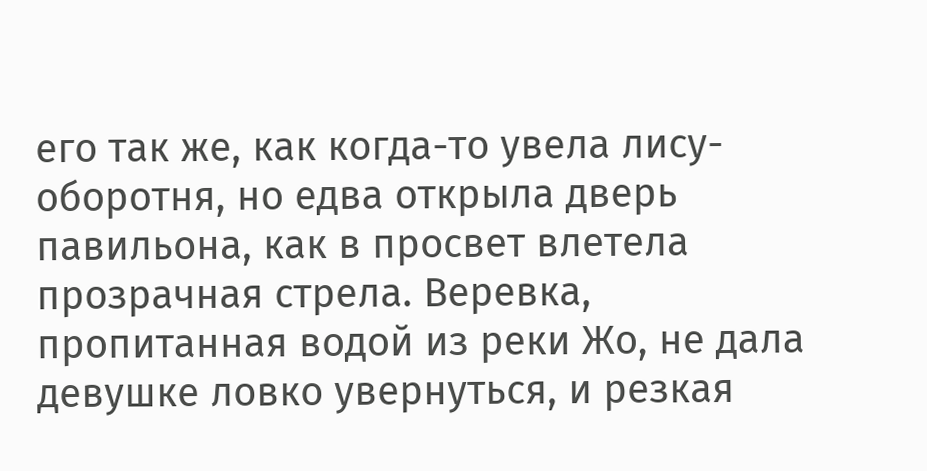его так же, как когда-то увела лису-оборотня, но едва открыла дверь павильона, как в просвет влетела прозрачная стрела. Веревка, пропитанная водой из реки Жо, не дала девушке ловко увернуться, и резкая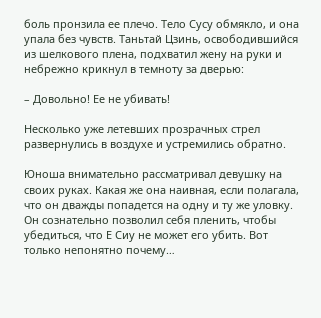боль пронзила ее плечо. Тело Сусу обмякло, и она упала без чувств. Таньтай Цзинь, освободившийся из шелкового плена, подхватил жену на руки и небрежно крикнул в темноту за дверью:

– Довольно! Ее не убивать!

Несколько уже летевших прозрачных стрел развернулись в воздухе и устремились обратно.

Юноша внимательно рассматривал девушку на своих руках. Какая же она наивная, если полагала, что он дважды попадется на одну и ту же уловку. Он сознательно позволил себя пленить, чтобы убедиться, что Е Сиу не может его убить. Вот только непонятно почему…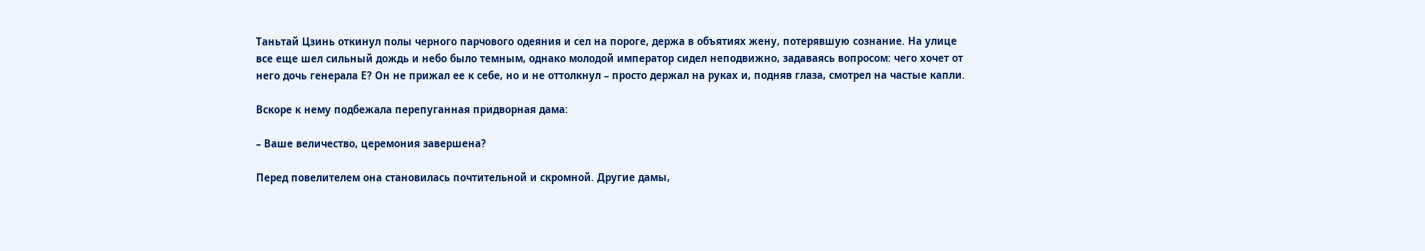Таньтай Цзинь откинул полы черного парчового одеяния и сел на пороге, держа в объятиях жену, потерявшую сознание. На улице все еще шел сильный дождь и небо было темным, однако молодой император сидел неподвижно, задаваясь вопросом: чего хочет от него дочь генерала Е? Он не прижал ее к себе, но и не оттолкнул – просто держал на руках и, подняв глаза, смотрел на частые капли.

Вскоре к нему подбежала перепуганная придворная дама:

– Ваше величество, церемония завершена?

Перед повелителем она становилась почтительной и скромной. Другие дамы,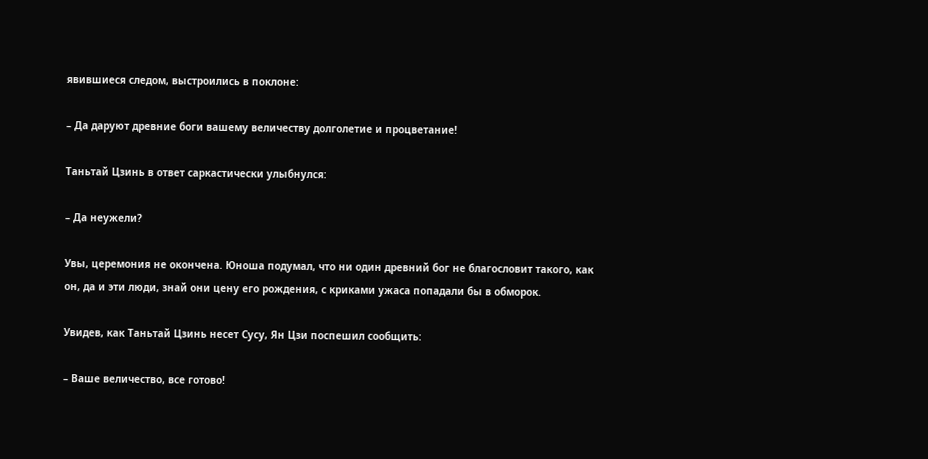явившиеся следом, выстроились в поклоне:

– Да даруют древние боги вашему величеству долголетие и процветание!

Таньтай Цзинь в ответ саркастически улыбнулся:

– Да неужели?

Увы, церемония не окончена. Юноша подумал, что ни один древний бог не благословит такого, как он, да и эти люди, знай они цену его рождения, с криками ужаса попадали бы в обморок.

Увидев, как Таньтай Цзинь несет Сусу, Ян Цзи поспешил сообщить:

– Ваше величество, все готово!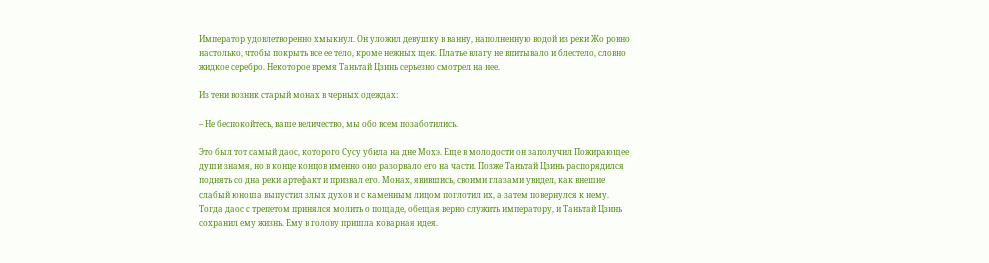Император удовлетворенно хмыкнул. Он уложил девушку в ванну, наполненную водой из реки Жо ровно настолько, чтобы покрыть все ее тело, кроме нежных щек. Платье влагу не впитывало и блестело, словно жидкое серебро. Некоторое время Таньтай Цзинь серьезно смотрел на нее.

Из тени возник старый монах в черных одеждах:

– Не беспокойтесь, ваше величество, мы обо всем позаботились.

Это был тот самый даос, которого Сусу убила на дне Мохэ. Еще в молодости он заполучил Пожирающее души знамя, но в конце концов именно оно разорвало его на части. Позже Таньтай Цзинь распорядился поднять со дна реки артефакт и призвал его. Монах, явившись, своими глазами увидел, как внешне слабый юноша выпустил злых духов и с каменным лицом поглотил их, а затем повернулся к нему. Тогда даос с трепетом принялся молить о пощаде, обещая верно служить императору, и Таньтай Цзинь сохранил ему жизнь. Ему в голову пришла коварная идея.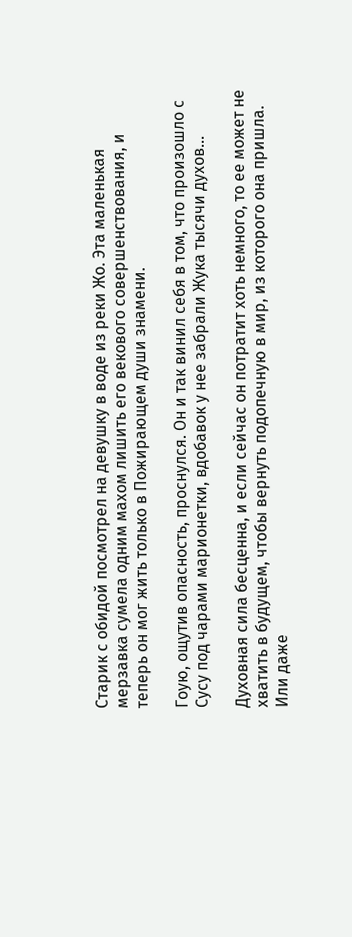Старик с обидой посмотрел на девушку в воде из реки Жо. Эта маленькая мерзавка сумела одним махом лишить его векового совершенствования, и теперь он мог жить только в Пожирающем души знамени.

Гоую, ощутив опасность, проснулся. Он и так винил себя в том, что произошло с Сусу под чарами марионетки, вдобавок у нее забрали Жука тысячи духов…

Духовная сила бесценна, и если сейчас он потратит хоть немного, то ее может не хватить в будущем, чтобы вернуть подопечную в мир, из которого она пришла. Или даже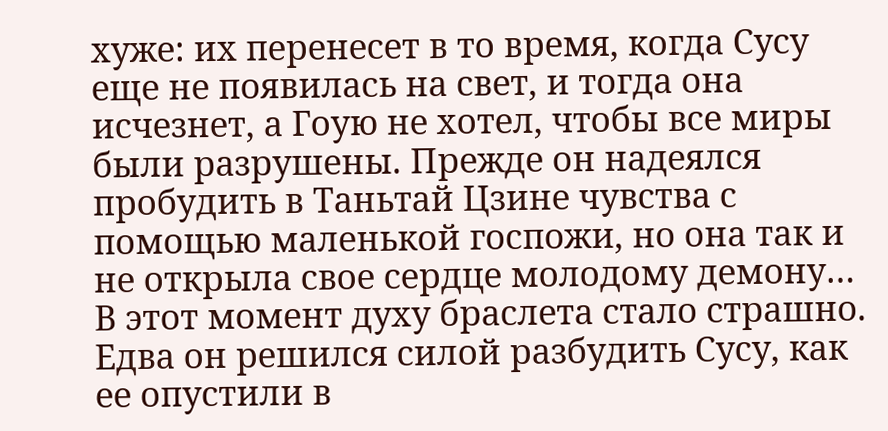хуже: их перенесет в то время, когда Сусу еще не появилась на свет, и тогда она исчезнет, а Гоую не хотел, чтобы все миры были разрушены. Прежде он надеялся пробудить в Таньтай Цзине чувства с помощью маленькой госпожи, но она так и не открыла свое сердце молодому демону… В этот момент духу браслета стало страшно. Едва он решился силой разбудить Сусу, как ее опустили в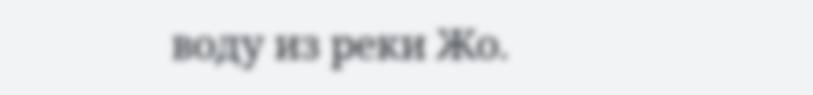воду из реки Жо.